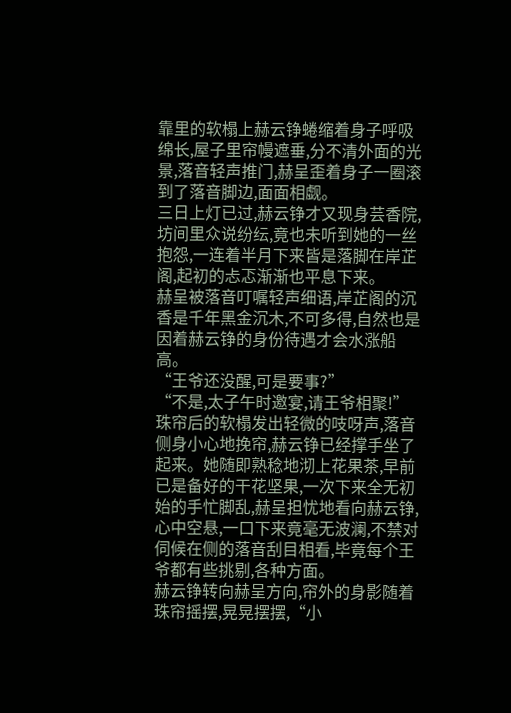靠里的软榻上赫云铮蜷缩着身子呼吸绵长,屋子里帘幔遮垂,分不清外面的光景,落音轻声推门,赫呈歪着身子一圈滚到了落音脚边,面面相觑。
三日上灯已过,赫云铮才又现身芸香院,坊间里众说纷纭,竟也未听到她的一丝抱怨,一连着半月下来皆是落脚在岸芷阁,起初的忐忑渐渐也平息下来。
赫呈被落音叮嘱轻声细语,岸芷阁的沉香是千年黑金沉木,不可多得,自然也是因着赫云铮的身份待遇才会水涨船高。
“王爷还没醒,可是要事?”
“不是,太子午时邀宴,请王爷相聚!”
珠帘后的软榻发出轻微的吱呀声,落音侧身小心地挽帘,赫云铮已经撑手坐了起来。她随即熟稔地沏上花果茶,早前已是备好的干花坚果,一次下来全无初始的手忙脚乱,赫呈担忧地看向赫云铮,心中空悬,一口下来竟毫无波澜,不禁对伺候在侧的落音刮目相看,毕竟每个王爷都有些挑剔,各种方面。
赫云铮转向赫呈方向,帘外的身影随着珠帘摇摆,晃晃摆摆,“小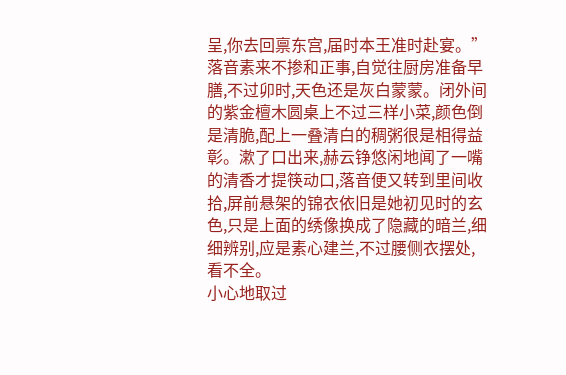呈,你去回禀东宫,届时本王准时赴宴。”
落音素来不掺和正事,自觉往厨房准备早膳,不过卯时,天色还是灰白蒙蒙。闭外间的紫金檀木圆桌上不过三样小菜,颜色倒是清脆,配上一叠清白的稠粥很是相得益彰。漱了口出来,赫云铮悠闲地闻了一嘴的清香才提筷动口,落音便又转到里间收拾,屏前悬架的锦衣依旧是她初见时的玄色,只是上面的绣像换成了隐藏的暗兰,细细辨别,应是素心建兰,不过腰侧衣摆处,看不全。
小心地取过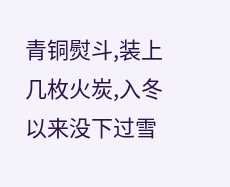青铜熨斗,装上几枚火炭,入冬以来没下过雪